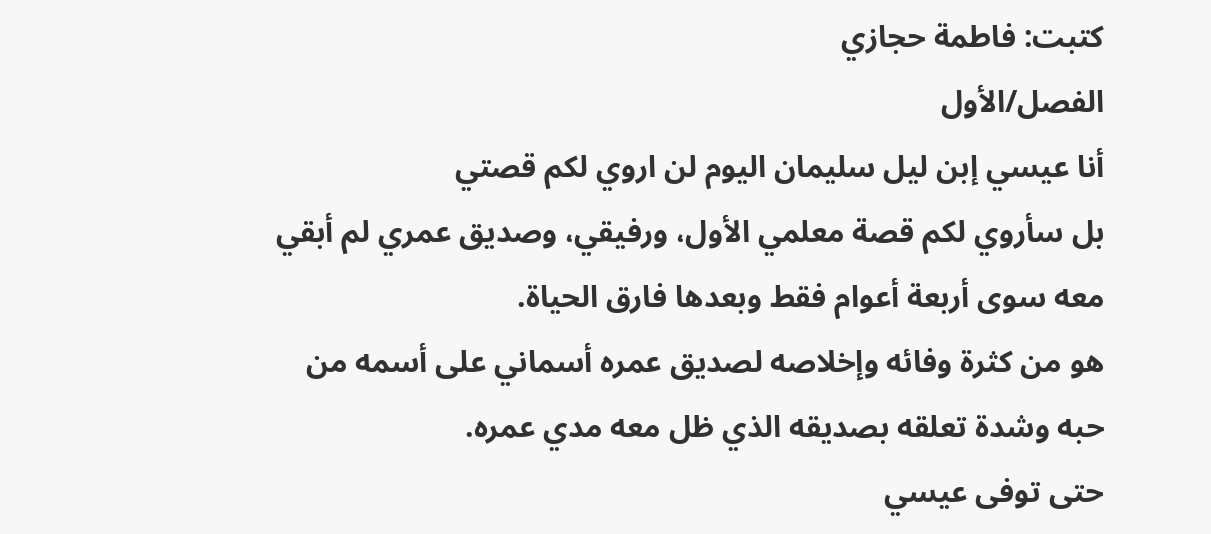كتبت: فاطمة حجازي
الفصل/الأول
أنا عيسي إبن ليل سليمان اليوم لن اروي لكم قصتي
بل سأروي لكم قصة معلمي الأول، ورفيقي، وصديق عمري لم أبقي معه سوى أربعة أعوام فقط وبعدها فارق الحياة.
هو من كثرة وفائه وإخلاصه لصديق عمره أسماني على أسمه من حبه وشدة تعلقه بصديقه الذي ظل معه مدي عمره.
حتى توفى عيسي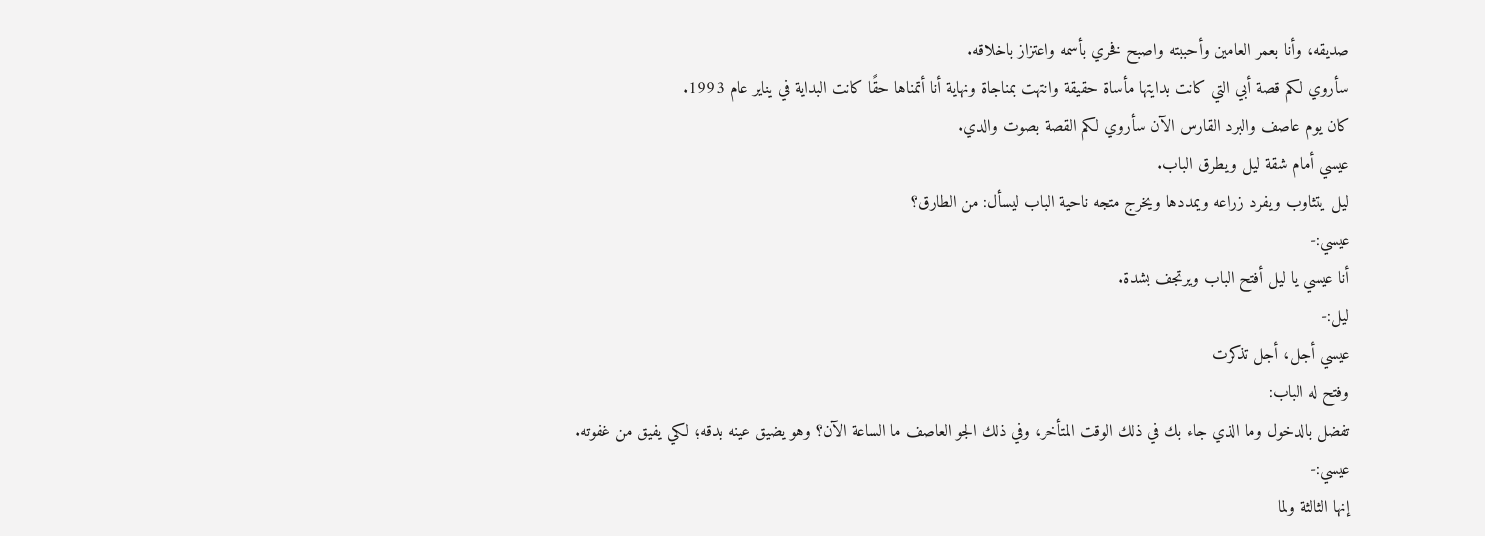صديقه، وأنا بعمر العامين وأحببته واصبح فخري بأسمه واعتزاز باخلاقه.
سأروي لكم قصة أبي التي كانت بدايتها مأساة حقيقة وانتهت بمناجاة ونهاية أنا أتمناها حقًا كانت البداية في يناير عام 1993.
كان يوم عاصف والبرد القارس الآن سأروي لكم القصة بصوت والدي.
عيسي أمام شقة ليل ويطرق الباب.
ليل يتثاوب ويفرد زراعه ويمددها ويخرج متجه ناحية الباب ليسأل: من الطارق؟
عيسي:-
أنا عيسي يا ليل أفتح الباب ويرتجف بشدة.
ليل:-
عيسي أجل، أجل تذكرت
وفتح له الباب:
تفضل بالدخول وما الذي جاء بك في ذلك الوقت المتأخر، وفي ذلك الجو العاصف ما الساعة الآن؟ وهو يضيق عينه بدقه؛ لكي يفيق من غفوته.
عيسي:-
إنها الثالثة ولما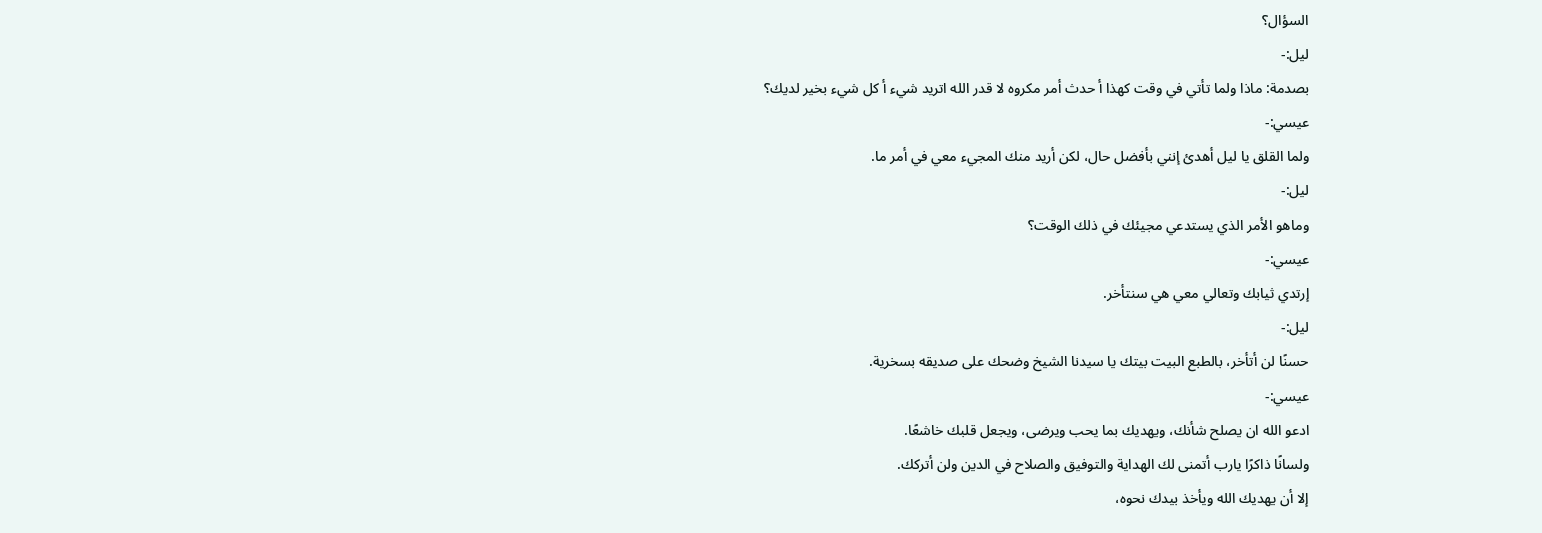السؤال؟
ليل:-
بصدمة: ماذا ولما تأتي في وقت كهذا أ حدث أمر مكروه لا قدر الله اتريد شيء أ كل شيء بخير لديك؟
عيسي:-
ولما القلق يا ليل أهدئ إنني بأفضل حال، لكن أريد منك المجيء معي في أمر ما.
ليل:-
وماهو الأمر الذي يستدعي مجيئك في ذلك الوقت؟
عيسي:-
إرتدي ثيابك وتعالي معي هي سنتأخر.
ليل:-
حسنًا لن أتأخر، بالطبع البيت بيتك يا سيدنا الشيخ وضحك على صديقه بسخرية.
عيسي:-
ادعو الله ان يصلح شأنك، ويهديك بما يحب ويرضى، ويجعل قلبك خاشعًا.
ولسانًا ذاكرًا يارب أتمنى لك الهداية والتوفيق والصلاح في الدين ولن أتركك.
إلا أن يهديك الله ويأخذ بيدك نحوه،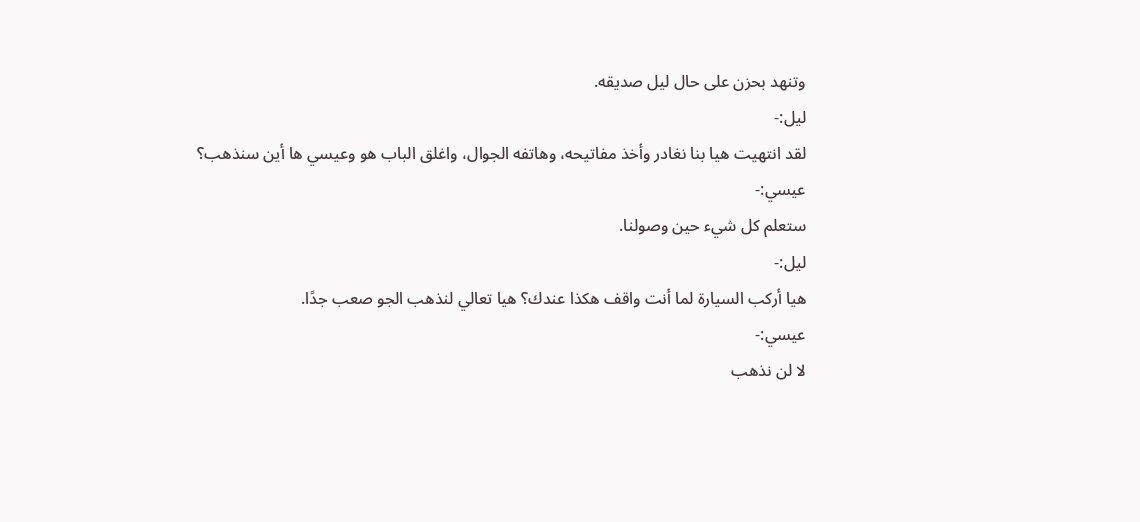وتنهد بحزن على حال ليل صديقه.
ليل:-
لقد انتهيت هيا بنا نغادر وأخذ مفاتيحه، وهاتفه الجوال، واغلق الباب هو وعيسي ها أين سنذهب؟
عيسي:-
ستعلم كل شيء حين وصولنا.
ليل:-
هيا أركب السيارة لما أنت واقف هكذا عندك؟ هيا تعالي لنذهب الجو صعب جدًا.
عيسي:-
لا لن نذهب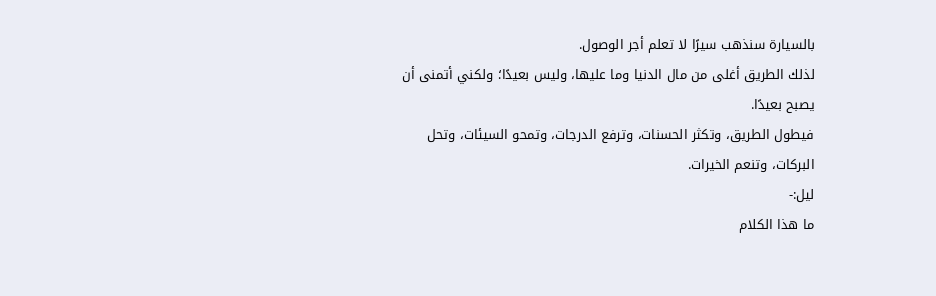بالسيارة سنذهب سيرًا لا تعلم أجر الوصول.
لذلك الطريق أغلى من مال الدنيا وما عليها، وليس بعيدًا؛ ولكني أتمنى أن يصبح بعيدًا.
فيطول الطريق، وتكثر الحسنات، وترفع الدرجات، وتمحو السيئات، وتحل البركات، وتنعم الخيرات.
ليل:-
ما هذا الكلام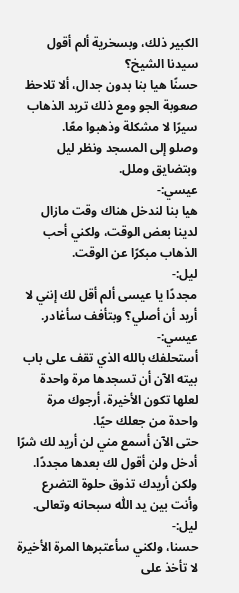الكبير ذلك، وبسخرية ألم أقول سيدنا الشيخ؟
حسنًا هيا بنا بدون جدال، ألا تلاحظ صعوبة الجو ومع ذلك تريد الذهاب سيرًا لا مشكلة وذهبوا معًا.
وصلو إلى المسجد ونظر ليل وبتضايق وملل.
عيسي:-
هيا بنا لندخل هناك وقت مازال لدينا بعض الوقت، ولكني أحب الذهاب مبكرًا عن الوقت.
ليل:-
مجددًا يا عيسى ألم أقل لك إنني لا أريد أن أصلي؟ وبتأفف سأغادر.
عيسي:-
أستحلفك بالله الذي تقف على باب بيته الآن أن تسجدها مرة واحدة لعلها تكون الأخيرة، أرجوك مرة واحدة من جعلك حيًا.
حتى الآن أسمع مني لن أريد لك شرًا أدخل ولن أقول لك بعدها مجددًا.
ولكن أريدك تذوق حلوة التضرع وأنت بين يد اللّٰه سبحانه وتعالى.
ليل:-
حسنا، ولكني سأعتبرها المرة الأخيرة لا تأخذ على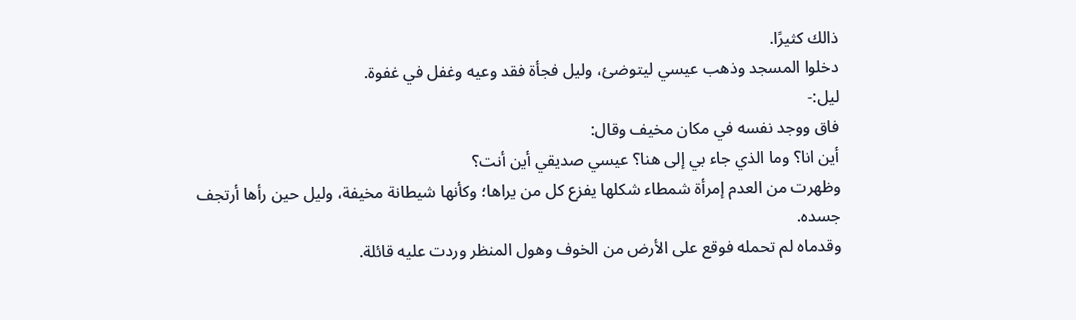ذالك كثيرًا.
دخلوا المسجد وذهب عيسي ليتوضئ، وليل فجأة فقد وعيه وغفل في غفوة.
ليل:-
فاق ووجد نفسه في مكان مخيف وقال:
أين انا؟ وما الذي جاء بي إلى هنا؟ عيسي صديقي أين أنت؟
وظهرت من العدم إمرأة شمطاء شكلها يفزع كل من يراها؛ وكأنها شيطانة مخيفة، وليل حين رأها أرتجف جسده.
وقدماه لم تحمله فوقع على الأرض من الخوف وهول المنظر وردت عليه قائلة.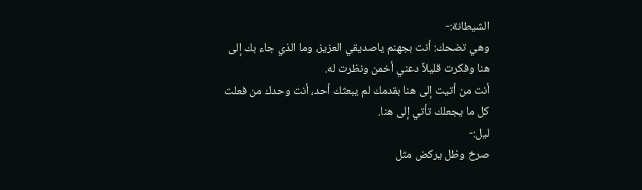الشيطانة:-
وهي تضحك: أنت بجهنم ياصديقي العزيز، وما الذي جاء بك إلى هنا وفكرت قليلاً دعني أخمن ونظرت له.
أنت من أتيت إلى هنا بقدمك لم يبعثك أحد، أنت وحدك من فعلت كل ما يجعلك تأتي إلى هنا.
ليل:-
صرخ وظل يركض مثل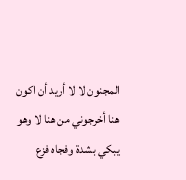المجنون لا لا أريد أن اكون هنا أخرجوني من هنا لا وهو يبكي بشدة وفجاه فزع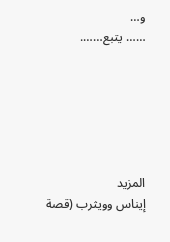و…
…… يتبع…….






المزيد
إيناس وويثرب (قصة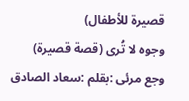قصيرة للأطفال)
وجوه لا تُرى (قصة قصيرة)
وجع مرئى :بقلم :سعاد الصادق